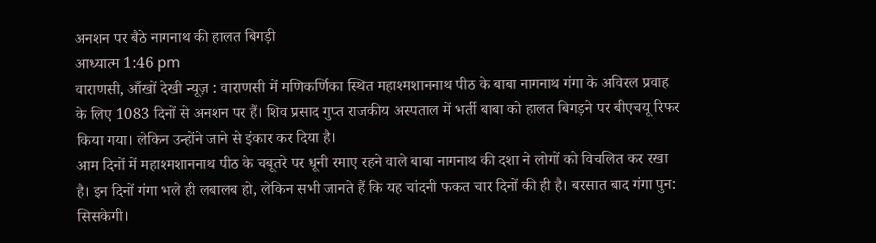अनशन पर बैठे नागनाथ की हालत बिगड़ी
आध्यात्म 1:46 pm
वाराणसी, आँखों देखी न्यूज़ : वाराणसी में मणिकर्णिका स्थित महाश्मशाननाथ पीठ के बाबा नागनाथ गंगा के अविरल प्रवाह के लिए 1083 दिनों से अनशन पर हैं। शिव प्रसाद गुप्त राजकीय अस्पताल में भर्ती बाबा को हालत बिगड़ने पर बीएचयू रिफर किया गया। लेकिन उन्होंने जाने से इंकार कर दिया है।
आम दिनों में महाश्मशाननाथ पीठ के चबूतरे पर धूनी रमाए रहने वाले बाबा नागनाथ की दशा ने लोगों को विचलित कर रखा है। इन दिनों गंगा भले ही लबालब हो, लेकिन सभी जानते हैं कि यह चांदनी फकत चार दिनों की ही है। बरसात बाद गंगा पुन: सिसकेगी।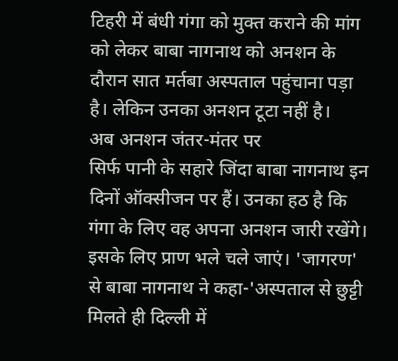टिहरी में बंधी गंगा को मुक्त कराने की मांग को लेकर बाबा नागनाथ को अनशन के दौरान सात मर्तबा अस्पताल पहुंचाना पड़ा है। लेकिन उनका अनशन टूटा नहीं है।
अब अनशन जंतर-मंतर पर
सिर्फ पानी के सहारे जिंदा बाबा नागनाथ इन दिनों ऑक्सीजन पर हैं। उनका हठ है कि गंगा के लिए वह अपना अनशन जारी रखेंगे। इसके लिए प्राण भले चले जाएं। 'जागरण' से बाबा नागनाथ ने कहा-'अस्पताल से छुट्टी मिलते ही दिल्ली में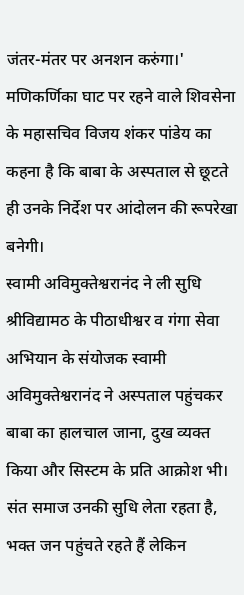जंतर-मंतर पर अनशन करुंगा।' मणिकर्णिका घाट पर रहने वाले शिवसेना के महासचिव विजय शंकर पांडेय का कहना है कि बाबा के अस्पताल से छूटते ही उनके निर्देश पर आंदोलन की रूपरेखा बनेगी।
स्वामी अविमुक्तेश्वरानंद ने ली सुधि
श्रीविद्यामठ के पीठाधीश्वर व गंगा सेवा अभियान के संयोजक स्वामी अविमुक्तेश्वरानंद ने अस्पताल पहुंचकर बाबा का हालचाल जाना, दुख व्यक्त किया और सिस्टम के प्रति आक्रोश भी। संत समाज उनकी सुधि लेता रहता है, भक्त जन पहुंचते रहते हैं लेकिन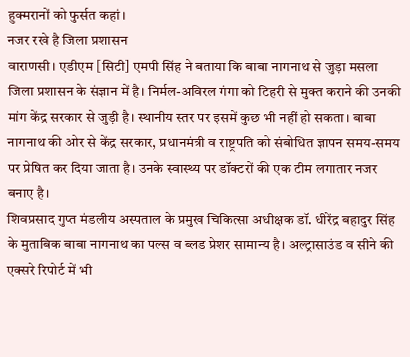हुक्मरानों को फुर्सत कहां।
नजर रखे है जिला प्रशासन
वाराणसी। एडीएम [सिटी] एमपी सिंह ने बताया कि बाबा नागनाथ से जुड़ा मसला जिला प्रशासन के संज्ञान में है। निर्मल-अविरल गंगा को टिहरी से मुक्त कराने की उनकी मांग केंद्र सरकार से जुड़ी है। स्थानीय स्तर पर इसमें कुछ भी नहीं हो सकता। बाबा नागनाथ की ओर से केंद्र सरकार, प्रधानमंत्री व राष्ट्रपति को संबोधित ज्ञापन समय-समय पर प्रेषित कर दिया जाता है। उनके स्वास्थ्य पर डॉक्टरों की एक टीम लगातार नजर बनाए है।
शिवप्रसाद गुप्त मंडलीय अस्पताल के प्रमुख चिकित्सा अधीक्षक डॉ. धीरेंद्र बहादुर सिंह के मुताबिक बाबा नागनाथ का पल्स व ब्लड प्रेशर सामान्य है। अल्ट्रासाउंड व सीने की एक्सरे रिपोर्ट में भी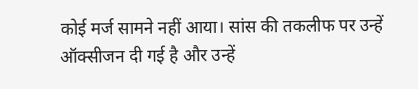कोई मर्ज सामने नहीं आया। सांस की तकलीफ पर उन्हें ऑक्सीजन दी गई है और उन्हें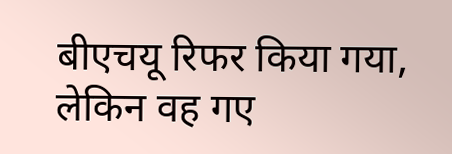बीएचयू रिफर किया गया, लेकिन वह गए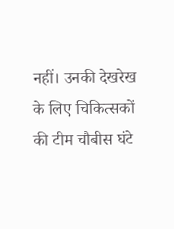नहीं। उनकी देखरेख के लिए चिकित्सकों की टीम चौबीस घंटे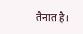तैनात है।